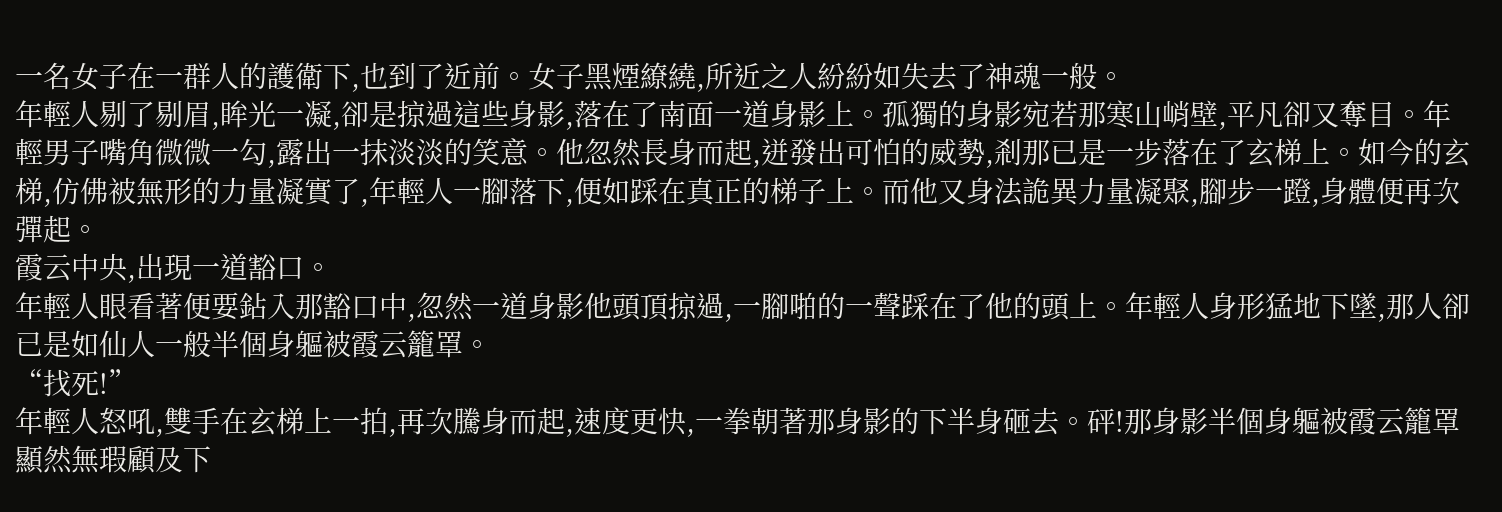一名女子在一群人的護衛下,也到了近前。女子黑煙繚繞,所近之人紛紛如失去了神魂一般。
年輕人剔了剔眉,眸光一凝,卻是掠過這些身影,落在了南面一道身影上。孤獨的身影宛若那寒山峭壁,平凡卻又奪目。年輕男子嘴角微微一勾,露出一抹淡淡的笑意。他忽然長身而起,迸發出可怕的威勢,剎那已是一步落在了玄梯上。如今的玄梯,仿佛被無形的力量凝實了,年輕人一腳落下,便如踩在真正的梯子上。而他又身法詭異力量凝聚,腳步一蹬,身體便再次彈起。
霞云中央,出現一道豁口。
年輕人眼看著便要鉆入那豁口中,忽然一道身影他頭頂掠過,一腳啪的一聲踩在了他的頭上。年輕人身形猛地下墜,那人卻已是如仙人一般半個身軀被霞云籠罩。
“找死!”
年輕人怒吼,雙手在玄梯上一拍,再次騰身而起,速度更快,一拳朝著那身影的下半身砸去。砰!那身影半個身軀被霞云籠罩顯然無瑕顧及下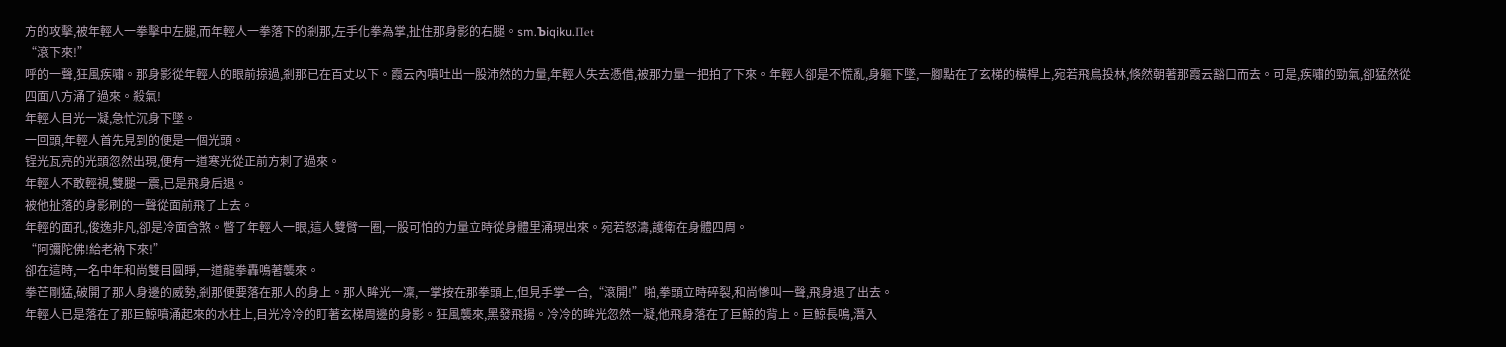方的攻擊,被年輕人一拳擊中左腿,而年輕人一拳落下的剎那,左手化拳為掌,扯住那身影的右腿。sm.Ъiqiku.Πet
“滾下來!”
呼的一聲,狂風疾嘯。那身影從年輕人的眼前掠過,剎那已在百丈以下。霞云內噴吐出一股沛然的力量,年輕人失去憑借,被那力量一把拍了下來。年輕人卻是不慌亂,身軀下墜,一腳點在了玄梯的橫桿上,宛若飛鳥投林,倏然朝著那霞云豁口而去。可是,疾嘯的勁氣,卻猛然從四面八方涌了過來。殺氣!
年輕人目光一凝,急忙沉身下墜。
一回頭,年輕人首先見到的便是一個光頭。
锃光瓦亮的光頭忽然出現,便有一道寒光從正前方刺了過來。
年輕人不敢輕視,雙腿一震,已是飛身后退。
被他扯落的身影刷的一聲從面前飛了上去。
年輕的面孔,俊逸非凡,卻是冷面含煞。瞥了年輕人一眼,這人雙臂一圈,一股可怕的力量立時從身體里涌現出來。宛若怒濤,護衛在身體四周。
“阿彌陀佛!給老衲下來!”
卻在這時,一名中年和尚雙目圓睜,一道龍拳轟鳴著襲來。
拳芒剛猛,破開了那人身邊的威勢,剎那便要落在那人的身上。那人眸光一凜,一掌按在那拳頭上,但見手掌一合,“滾開!”啪,拳頭立時碎裂,和尚慘叫一聲,飛身退了出去。
年輕人已是落在了那巨鯨噴涌起來的水柱上,目光冷冷的盯著玄梯周邊的身影。狂風襲來,黑發飛揚。冷冷的眸光忽然一凝,他飛身落在了巨鯨的背上。巨鯨長鳴,潛入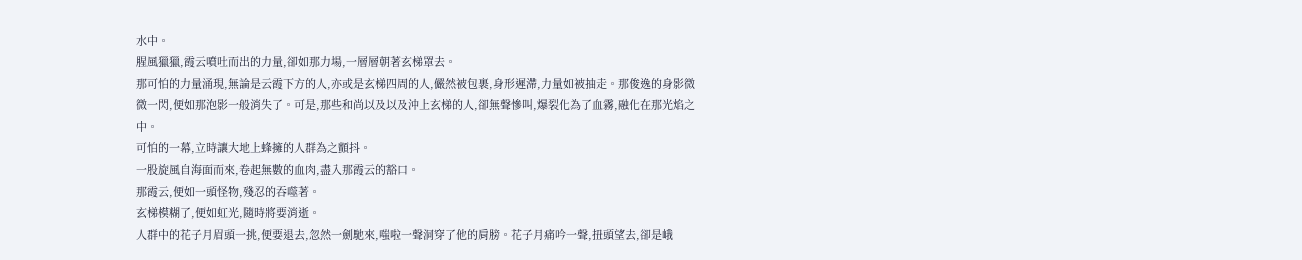水中。
腥風獵獵,霞云噴吐而出的力量,卻如那力場,一層層朝著玄梯罩去。
那可怕的力量涌現,無論是云霞下方的人,亦或是玄梯四周的人,儼然被包裹,身形遲滯,力量如被抽走。那俊逸的身影微微一閃,便如那泡影一般消失了。可是,那些和尚以及以及沖上玄梯的人,卻無聲慘叫,爆裂化為了血霧,融化在那光焰之中。
可怕的一幕,立時讓大地上蜂擁的人群為之顫抖。
一股旋風自海面而來,卷起無數的血肉,盡入那霞云的豁口。
那霞云,便如一頭怪物,殘忍的吞噬著。
玄梯模糊了,便如虹光,隨時將要消逝。
人群中的花子月眉頭一挑,便要退去,忽然一劍馳來,嗤啦一聲洞穿了他的肩膀。花子月痛吟一聲,扭頭望去,卻是峨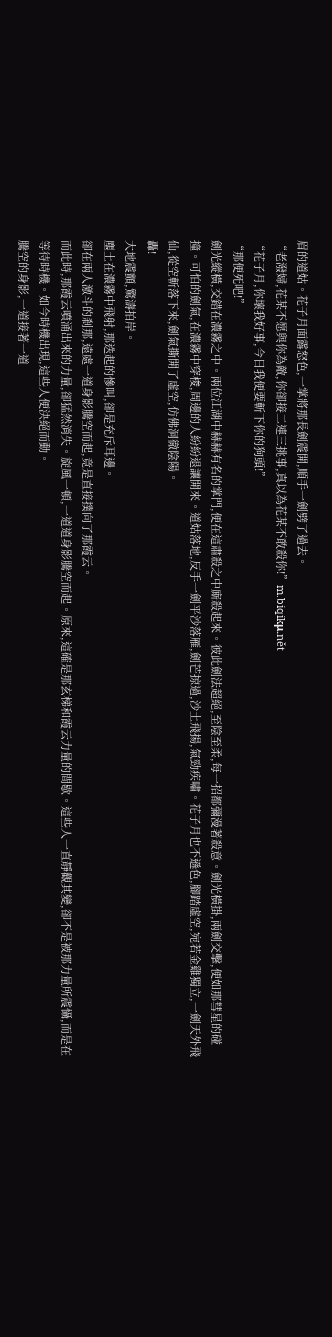眉的道姑。花子月面露怒色,一掌將那長劍震開,順手一劍劈了過去。
“老潑婦,花某不愿與你為敵,你卻接二連三挑事,真以為花某不敢殺你!”m.biqikμ.nět
“花子月,你壞我好事,今日我便要斬下你的狗頭!”
“那便死吧!”
劍光縱橫,交錯在濃霧之中。兩位江湖中赫赫有名的掌門,便在這肅殺之中廝殺起來。彼此劍法超絕,至陰至柔,每一招都彌漫著殺意。劍光橫掛,兩劍交擊,便如那彗星的碰撞。可怕的劍氣,在濃霧中穿梭,周邊的人紛紛退讓開來。道姑落地,反手一劍平沙落雁,劍芒掠過,沙土飛揚,氣勁疾嘯。花子月也不遜色,腳踏虛空,宛若金雞獨立,一劍天外飛仙,從空斬落下來,劍氣撕開了虛空,仿佛洞徹陰陽。
轟!
大地震顫,驚濤拍岸。
塵土在濃霧中飛射,那迭起的慘叫,卻是充斥耳邊。
卻在兩人激斗的剎那,遠處一道身影騰空而起,竟是直接撲向了那霞云。
而此時,那霞云噴涌出來的力量,卻猛然消失。旋風一頓,一道道身影騰空而起。原來,這確是那玄梯和霞云力量的間歇。這些人一直靜觀其變,卻不是被那力量所震懾,而是在等待時機。如今時機出現,這些人便決絕而動。
騰空的身影,一道接著一道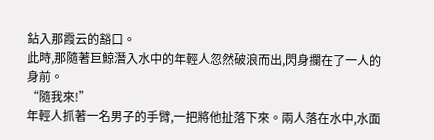鉆入那霞云的豁口。
此時,那隨著巨鯨潛入水中的年輕人忽然破浪而出,閃身攔在了一人的身前。
“隨我來!”
年輕人抓著一名男子的手臂,一把將他扯落下來。兩人落在水中,水面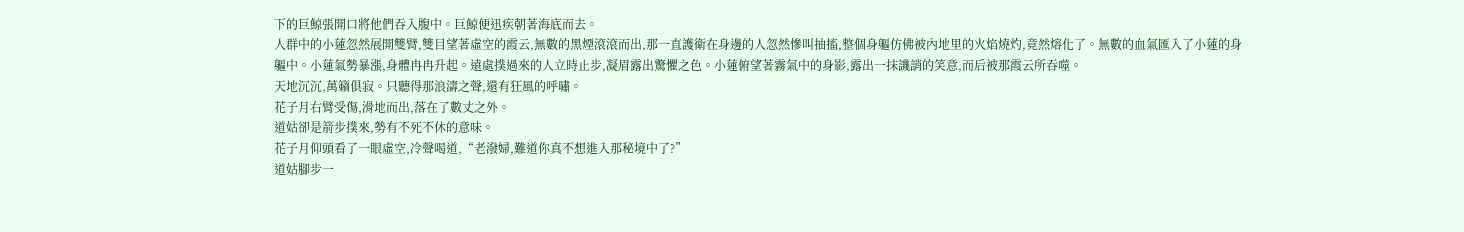下的巨鯨張開口將他們吞入腹中。巨鯨便迅疾朝著海底而去。
人群中的小蓮忽然展開雙臂,雙目望著虛空的霞云,無數的黑煙滾滾而出,那一直護衛在身邊的人忽然慘叫抽搐,整個身軀仿佛被內地里的火焰燒灼,竟然熔化了。無數的血氣匯入了小蓮的身軀中。小蓮氣勢暴漲,身體冉冉升起。遠處撲過來的人立時止步,凝眉露出驚懼之色。小蓮俯望著霧氣中的身影,露出一抹譏誚的笑意,而后被那霞云所吞噬。
天地沉沉,萬籟俱寂。只聽得那浪濤之聲,還有狂風的呼嘯。
花子月右臂受傷,滑地而出,落在了數丈之外。
道姑卻是箭步撲來,勢有不死不休的意味。
花子月仰頭看了一眼虛空,冷聲喝道,“老潑婦,難道你真不想進入那秘境中了?”
道姑腳步一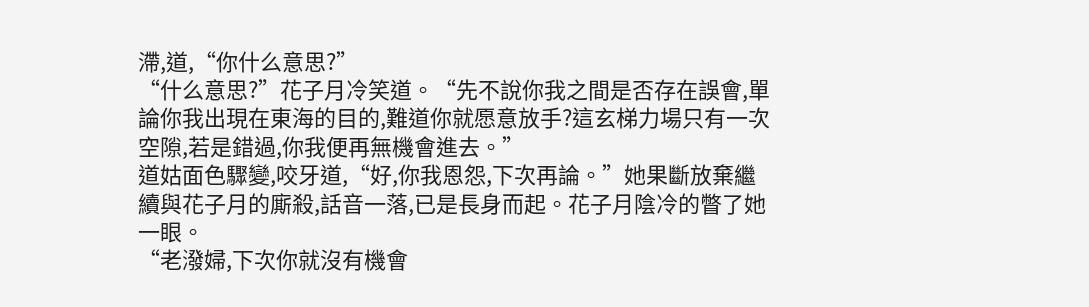滯,道,“你什么意思?”
“什么意思?”花子月冷笑道。“先不說你我之間是否存在誤會,單論你我出現在東海的目的,難道你就愿意放手?這玄梯力場只有一次空隙,若是錯過,你我便再無機會進去。”
道姑面色驟變,咬牙道,“好,你我恩怨,下次再論。”她果斷放棄繼續與花子月的廝殺,話音一落,已是長身而起。花子月陰冷的瞥了她一眼。
“老潑婦,下次你就沒有機會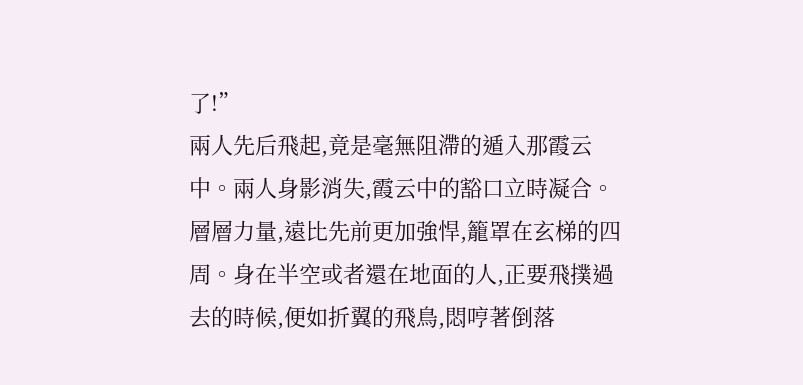了!”
兩人先后飛起,竟是毫無阻滯的遁入那霞云中。兩人身影消失,霞云中的豁口立時凝合。層層力量,遠比先前更加強悍,籠罩在玄梯的四周。身在半空或者還在地面的人,正要飛撲過去的時候,便如折翼的飛鳥,悶哼著倒落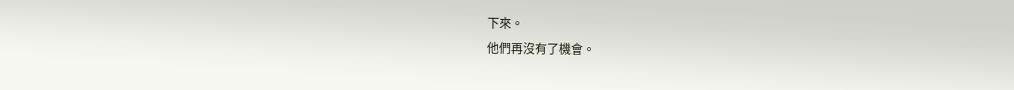下來。
他們再沒有了機會。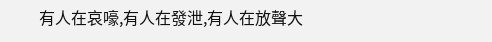有人在哀嚎,有人在發泄,有人在放聲大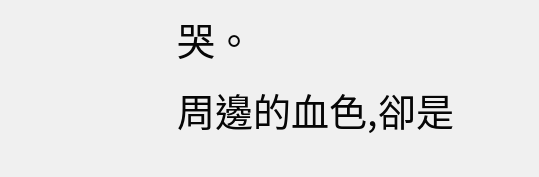哭。
周邊的血色,卻是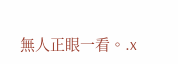無人正眼一看。.x